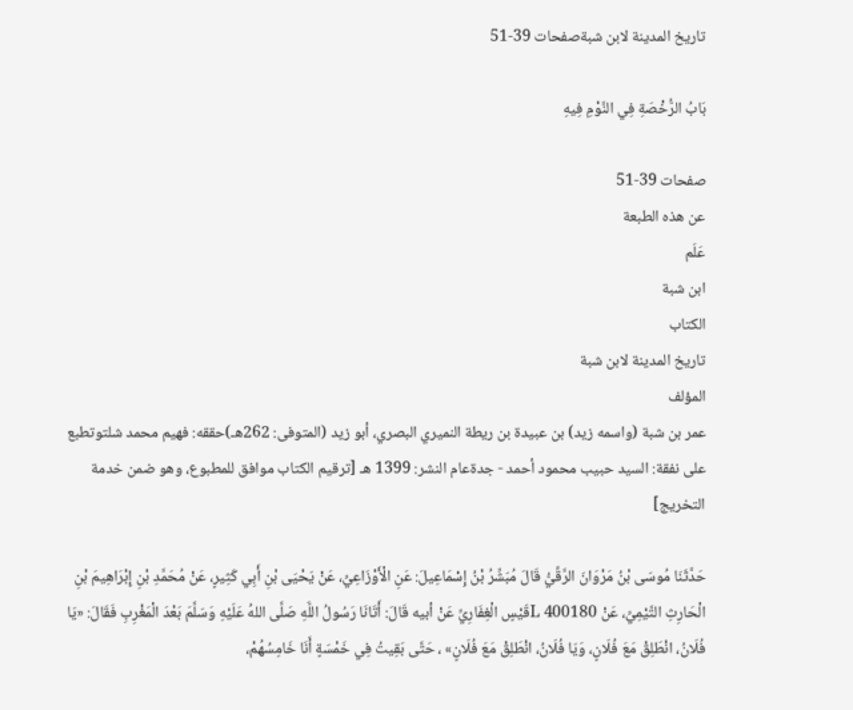تاريخ المدينة لابن شبةصفحات 39-51

بَابُ الرُّخْصَةِ فِي النَّوْمِ فِيهِ

صفحات 39-51
عن هذه الطبعة
عَلَم
ابن شبة
الكتاب
تاريخ المدينة لابن شبة
المؤلف
عمر بن شبة (واسمه زيد) بن عبيدة بن ريطة النميري البصري، أبو زيد (المتوفى: 262هـ)حققه: فهيم محمد شلتوتطبع على نفقة: السيد حبيب محمود أحمد - جدةعام النشر: 1399 هـ [ترقيم الكتاب موافق للمطبوع، وهو ضمن خدمة التخريج]

حَدَّثَنَا مُوسَى بْنُ مَرْوَانَ الرَّقِّيُّ قَالَ مُبَشِّرُ بْنُ إِسْمَاعِيلَ: عَنِ الْأَوْزَاعِيِّ، عَنْ يَحْيَى بْنِ أَبِي كَثِيرٍ، عَنْ مُحَمَّدِ بْنِ إِبْرَاهِيمَ بْنِ الْحَارِثِ التَّيْمِيِّ، عَنْ 400180 Lقَيْسٍ الْغِفَارِيِّ عَنْ أبيه قَالَ: أَتَانَا رَسُولُ اللَّهِ صَلَّى اللهُ عَلَيْهِ وَسَلَّمَ بَعْدَ الْمَغْرِبِ فَقَالَ: «يَا فُلَانُ، انْطَلِقْ مَعَ فُلَانٍ، وَيَا فُلَانُ، انْطَلِقْ مَعَ فُلَانٍ» ، حَتَّى بَقِيتُ فِي خَمْسَةٍ أَنَا خَامِسُهُمْ،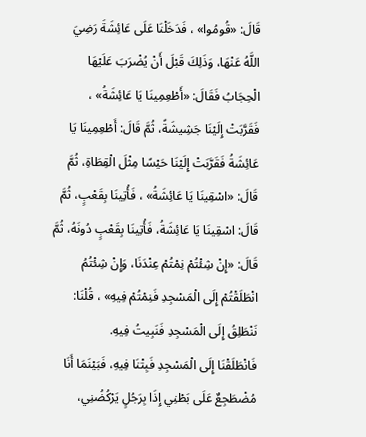قَالَ: «قُومُوا» ، فَدَخَلْنَا عَلَى عَائِشَةَ رَضِيَ اللَّهُ عَنْهَا، وَذَلِكَ قَبْلَ أَنْ يُضْرَبَ عَلَيْهَا الْحِجَابُ فَقَالَ: «أَطْعِمِينَا يَا عَائِشَةُ» ، فَقَرَّبَتْ إِلَيْنَا جَشِيشَةً، ثُمَّ قَالَ: أَطْعِمِينَا يَا عَائِشَةُ فَقَرَّبَتْ إِلَيْنَا حَيْسًا مِثْلَ الْقِطَاةِ، ثُمَّ قَالَ: «اسْقِينَا يَا عَائِشَةُ» ، فَأُتِينَا بِقَعْبٍ، ثُمَّ قَالَ: اسْقِينَا يَا عَائِشَةُ، فَأُتِينَا بِقَعْبٍ دُونَهُ، ثُمَّ قَالَ: «إِنْ شِئْتُمْ نِمْتُمْ عِنْدَنَا، وَإِنْ شِئْتُمُ انْطَلَقْتُمْ إِلَى الْمَسْجِدِ فَنِمْتُمْ فِيهِ» ، قُلْنَا: نَنْطَلِقُ إِلَى الْمَسْجِدِ فَنَبِيتُ فِيهِ.
فَانْطَلَقْنَا إِلَى الْمَسْجِدِ فَبِتْنَا فِيهِ، فَبَيْنَمَا أَنَا مُضْطَجِعٌ عَلَى بَطْنِي إِذَا بِرَجُلٍ يَرْكُضُنِي،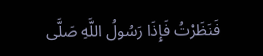فَنَظَرْتُ فَإِذَا رَسُولُ اللَّهِ صَلَّى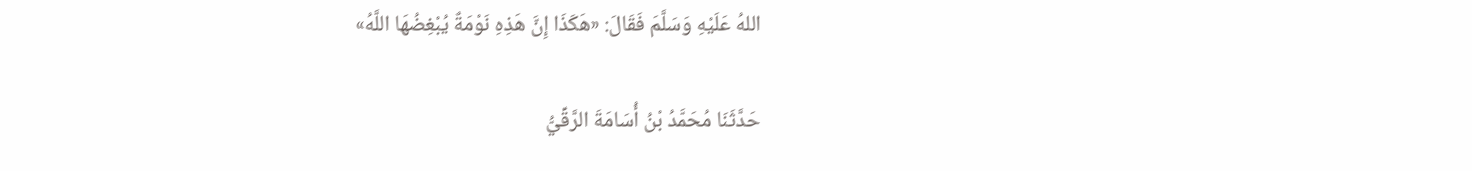اللهُ عَلَيْهِ وَسَلَّمَ فَقَالَ: «هَكَذَا إِنَّ هَذِهِ نَوْمَةٌ يُبْغِضُهَا اللَّهُ»

حَدَّثَنَا مُحَمَّدُ بْنُ أُسَامَةَ الرَّقِّيُّ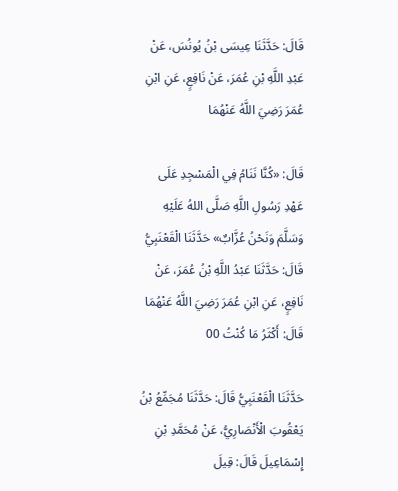قَالَ: حَدَّثَنَا عِيسَى بْنُ يُونُسَ، عَنْ عَبْدِ اللَّهِ بْنِ عُمَرَ، عَنْ نَافِعٍ، عَنِ ابْنِ عُمَرَ رَضِيَ اللَّهُ عَنْهُمَا

قَالَ: «كُنَّا نَنَامُ فِي الْمَسْجِدِ عَلَى عَهْدِ رَسُولِ اللَّهِ صَلَّى اللهُ عَلَيْهِ وَسَلَّمَ وَنَحْنُ عُزَّابٌ» حَدَّثَنَا الْقَعْنَبِيُّ قَالَ: حَدَّثَنَا عَبْدُ اللَّهِ بْنُ عُمَرَ، عَنْ نَافِعٍ، عَنِ ابْنِ عُمَرَ رَضِيَ اللَّهُ عَنْهُمَا قَالَ: أَكْثَرُ مَا كُنْتُ 00

حَدَّثَنَا الْقَعْنَبِيُّ قَالَ: حَدَّثَنَا مُجَمِّعُ بْنُ يَعْقُوبَ الْأَنْصَارِيُّ، عَنْ مُحَمَّدِ بْنِ إِسْمَاعِيلَ قَالَ: قِيلَ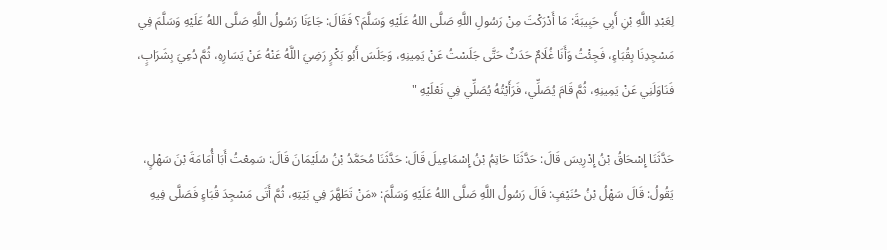لِعَبْدِ اللَّهِ بْنِ أَبِي حَبِيبَةَ: مَا أَدْرَكْتَ مِنْ رَسُولِ اللَّهِ صَلَّى اللهُ عَلَيْهِ وَسَلَّمَ؟ فَقَالَ: جَاءَنَا رَسُولُ اللَّهِ صَلَّى اللهُ عَلَيْهِ وَسَلَّمَ فِي مَسْجِدِنَا بِقُبَاءٍ، فَجِئْتُ وَأَنَا غُلَامٌ حَدَثٌ حَتَّى جَلَسْتُ عَنْ يَمِينِهِ، وَجَلَسَ أَبُو بَكْرٍ رَضِيَ اللَّهُ عَنْهُ عَنْ يَسَارِهِ، ثُمَّ دُعِيَ بِشَرَابٍ، فَنَاوَلَنِي عَنْ يَمِينِهِ، ثُمَّ قَامَ يُصَلِّي، فَرَأَيْتُهُ يُصَلِّي فِي نَعْلَيْهِ "

حَدَّثَنَا إِسْحَاقُ بْنُ إِدْرِيسَ قَالَ: حَدَّثَنَا حَاتِمُ بْنُ إِسْمَاعِيلَ قَالَ: حَدَّثَنَا مُحَمَّدُ بْنُ سُلَيْمَانَ قَالَ: سَمِعْتُ أَبَا أُمَامَةَ بْنَ سَهْلٍ، يَقُولُ: قَالَ سَهْلُ بْنُ حُنَيْفٍ: قَالَ رَسُولُ اللَّهِ صَلَّى اللهُ عَلَيْهِ وَسَلَّمَ: «مَنْ تَطَهَّرَ فِي بَيْتِهِ، ثُمَّ أَتَى مَسْجِدَ قُبَاءٍ فَصَلَّى فِيهِ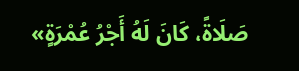صَلَاةً، كَانَ لَهُ أَجْرُ عُمْرَةٍ»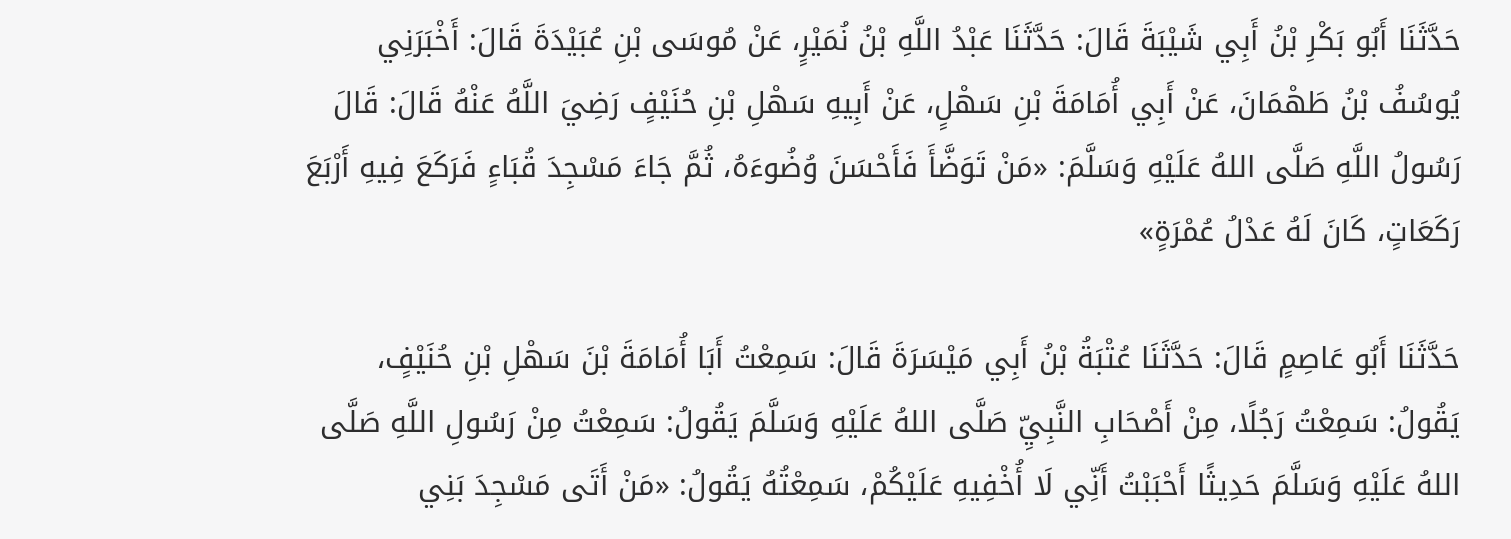حَدَّثَنَا أَبُو بَكْرِ بْنُ أَبِي شَيْبَةَ قَالَ: حَدَّثَنَا عَبْدُ اللَّهِ بْنُ نُمَيْرٍ، عَنْ مُوسَى بْنِ عُبَيْدَةَ قَالَ: أَخْبَرَنِي يُوسُفُ بْنُ طَهْمَانَ، عَنْ أَبِي أُمَامَةَ بْنِ سَهْلٍ، عَنْ أَبِيهِ سَهْلِ بْنِ حُنَيْفٍ رَضِيَ اللَّهُ عَنْهُ قَالَ: قَالَ رَسُولُ اللَّهِ صَلَّى اللهُ عَلَيْهِ وَسَلَّمَ: «مَنْ تَوَضَّأَ فَأَحْسَنَ وُضُوءَهُ، ثُمَّ جَاءَ مَسْجِدَ قُبَاءٍ فَرَكَعَ فِيهِ أَرْبَعَ رَكَعَاتٍ، كَانَ لَهُ عَدْلُ عُمْرَةٍ»

حَدَّثَنَا أَبُو عَاصِمٍ قَالَ: حَدَّثَنَا عُتْبَةُ بْنُ أَبِي مَيْسَرَةَ قَالَ: سَمِعْتُ أَبَا أُمَامَةَ بْنَ سَهْلِ بْنِ حُنَيْفٍ، يَقُولُ: سَمِعْتُ رَجُلًا، مِنْ أَصْحَابِ النَّبِيِّ صَلَّى اللهُ عَلَيْهِ وَسَلَّمَ يَقُولُ: سَمِعْتُ مِنْ رَسُولِ اللَّهِ صَلَّى اللهُ عَلَيْهِ وَسَلَّمَ حَدِيثًا أَحْبَبْتُ أَنِّي لَا أُخْفِيهِ عَلَيْكُمْ، سَمِعْتُهُ يَقُولُ: «مَنْ أَتَى مَسْجِدَ بَنِي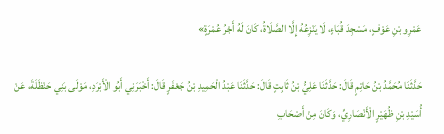عَمْرِو بْنِ عَوْفٍ، مَسْجِدَ قُبَاءٍ، لَا يَنْزِعُهُ إِلَّا الصَّلَاةُ، كَانَ لَهُ أَجْرُ عُمْرَةٍ»

حَدَّثَنَا مُحَمَّدُ بْنُ حَاتِمٍ قَالَ: حَدَّثَنَا عَلِيُّ بْنُ ثَابِتٍ قَالَ: حَدَّثَنَا عَبْدُ الْحَمِيدِ بْنُ جَعْفَرٍ قَالَ: أَخْبَرَنِي أَبُو الْأَبْرَدِ، مَوْلَى بَنِي حَنْظَلَةَ، عَنْ أُسَيْدِ بْنِ ظُهَيْرٍ الْأَنْصَارِيِّ، وَكَانَ مِنْ أَصْحَابِ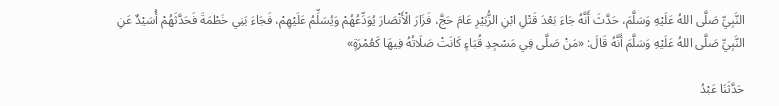النَّبِيِّ صَلَّى اللهُ عَلَيْهِ وَسَلَّمَ، حَدَّثَ أَنَّهُ جَاءَ بَعْدَ قَتْلِ ابْنِ الزُّبَيْرِ عَامَ حَجَّ، فَزَارَ الْأَنْصَارَ يُوَدِّعُهُمْ وَيُسَلِّمُ عَلَيْهِمْ، فَجَاءَ بَنِي خَطْمَةَ فَحَدَّثَهُمْ أُسَيْدٌ عَنِ النَّبِيِّ صَلَّى اللهُ عَلَيْهِ وَسَلَّمَ أَنَّهُ قَالَ: «مَنْ صَلَّى فِي مَسْجِدِ قُبَاءٍ كَانَتْ صَلَاتُهُ فِيهَا كَعُمْرَةٍ»

حَدَّثَنَا عَبْدُ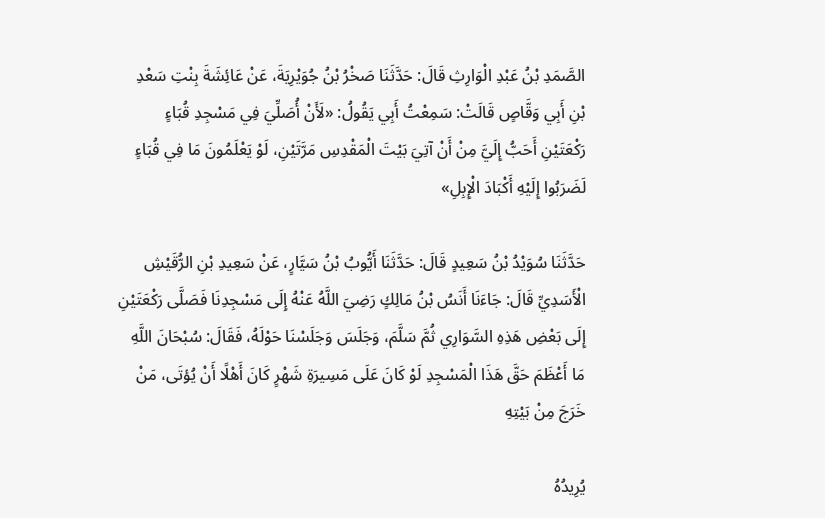الصَّمَدِ بْنُ عَبْدِ الْوَارِثِ قَالَ: حَدَّثَنَا صَخْرُ بْنُ جُوَيْرِيَةَ، عَنْ عَائِشَةَ بِنْتِ سَعْدِ بْنِ أَبِي وَقَّاصٍ قَالَتْ: سَمِعْتُ أَبِي يَقُولُ: «لَأَنْ أُصَلِّيَ فِي مَسْجِدِ قُبَاءٍ رَكْعَتَيْنِ أَحَبُّ إِلَيَّ مِنْ أَنْ آتِيَ بَيْتَ الْمَقْدِسِ مَرَّتَيْنِ، لَوْ يَعْلَمُونَ مَا فِي قُبَاءٍ لَضَرَبُوا إِلَيْهِ أَكْبَادَ الْإِبِلِ»

حَدَّثَنَا سُوَيْدُ بْنُ سَعِيدٍ قَالَ: حَدَّثَنَا أَيُّوبُ بْنُ سَيَّارٍ، عَنْ سَعِيدِ بْنِ الرُّقَيْشِ الْأَسَدِيِّ قَالَ: جَاءَنَا أَنَسُ بْنُ مَالِكٍ رَضِيَ اللَّهُ عَنْهُ إِلَى مَسْجِدِنَا فَصَلَّى رَكْعَتَيْنِ إِلَى بَعْضِ هَذِهِ السَّوَارِي ثُمَّ سَلَّمَ، وَجَلَسَ وَجَلَسْنَا حَوْلَهُ، فَقَالَ: سُبْحَانَ اللَّهِ مَا أَعْظَمَ حَقَّ هَذَا الْمَسْجِدِ لَوْ كَانَ عَلَى مَسِيرَةِ شَهْرٍ كَانَ أَهْلًا أَنْ يُؤتَى، مَنْ خَرَجَ مِنْ بَيْتِهِ

يُرِيدُهُ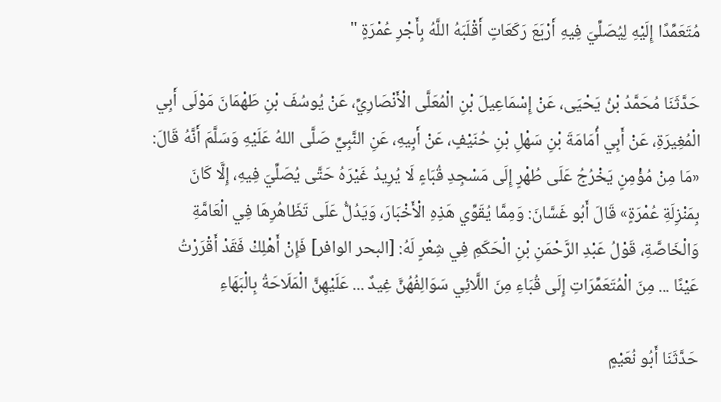مُتَعَمِّدًا إِلَيْهِ لِيُصَلِّيَ فِيهِ أَرْبَعَ رَكَعَاتٍ أَقْلَبَهُ اللَّهُ بِأَجْرِ عُمْرَةٍ "

حَدَّثَنَا مُحَمَّدُ بْنُ يَحْيَى، عَنْ إِسْمَاعِيلَ بْنِ الْمُعَلَّى الْأَنْصَارِيِّ، عَنْ يُوسُفَ بْنِ طَهْمَانَ مَوْلَى أَبِي الْمُغِيرَةِ، عَنْ أَبِي أُمَامَةَ بْنِ سَهْلِ بْنِ حُنَيْفٍ، عَنْ أَبِيهِ، عَنِ النَّبِيِّ صَلَّى اللهُ عَلَيْهِ وَسَلَّمَ أَنَّهُ قَالَ: «مَا مِنْ مُؤْمِنٍ يَخْرُجُ عَلَى طُهْرٍ إِلَى مَسْجِدِ قُبَاءٍ لَا يُرِيدُ غَيْرَهُ حَتَّى يُصَلِّيَ فِيهِ، إِلَّا كَانَ بِمَنْزِلَةِ عُمْرَةٍ» قَالَ أَبُو غَسَّانَ: وَمِمَّا يُقَوِّي هَذِهِ الْأَخْبَارَ، وَيَدُلُّ عَلَى تَظَاهُرِهَا فِي الْعَامَّةِ وَالْخَاصَّةِ، قَوْلُ عَبْدِ الرَّحْمَنِ بْنِ الْحَكَمِ فِي شِعْرٍ لَهُ: [البحر الوافر] فَإِنْ أَهْلِكْ فَقَدْ أَقْرَرْتُ عَيْنًا ... مِنَ الْمُتَعَمِّرَاتِ إِلَى قُبَاءِ مِنَ اللَّائِي سَوَالِفُهُنَّ غِيدٌ ... عَلَيْهِنَّ الْمَلَاحَةُ بِالْبَهَاءِ

حَدَّثَنَا أَبُو نُعَيْمٍ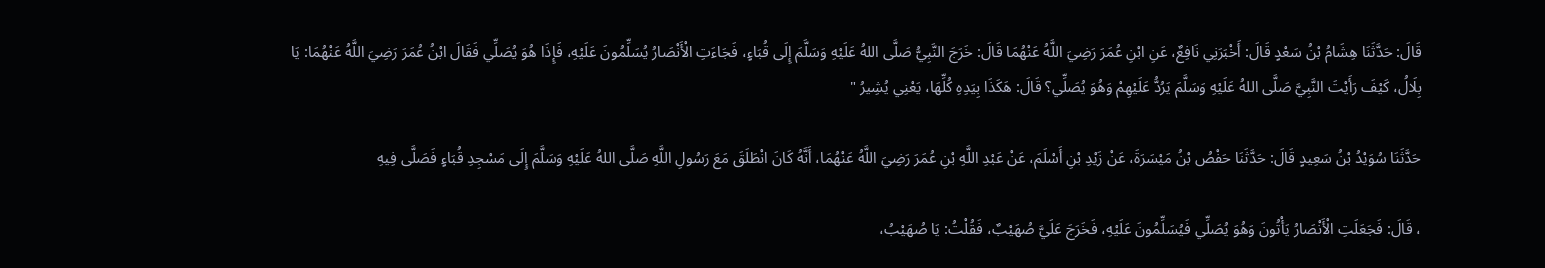قَالَ: حَدَّثَنَا هِشَامُ بْنُ سَعْدٍ قَالَ: أَخْبَرَنِي نَافِعٌ، عَنِ ابْنِ عُمَرَ رَضِيَ اللَّهُ عَنْهُمَا قَالَ: خَرَجَ النَّبِيُّ صَلَّى اللهُ عَلَيْهِ وَسَلَّمَ إِلَى قُبَاءٍ، فَجَاءَتِ الْأَنْصَارُ يُسَلِّمُونَ عَلَيْهِ، فَإِذَا هُوَ يُصَلِّي فَقَالَ ابْنُ عُمَرَ رَضِيَ اللَّهُ عَنْهُمَا: يَا بِلَالُ، كَيْفَ رَأَيْتَ النَّبِيَّ صَلَّى اللهُ عَلَيْهِ وَسَلَّمَ يَرُدُّ عَلَيْهِمْ وَهُوَ يُصَلِّي؟ قَالَ: هَكَذَا بِيَدِهِ كُلِّهَا، يَعْنِي يُشِيرُ "

حَدَّثَنَا سُوَيْدُ بْنُ سَعِيدٍ قَالَ: حَدَّثَنَا حَفْصُ بْنُ مَيْسَرَةَ، عَنْ زَيْدِ بْنِ أَسْلَمَ، عَنْ عَبْدِ اللَّهِ بْنِ عُمَرَ رَضِيَ اللَّهُ عَنْهُمَا، أَنَّهُ كَانَ انْطَلَقَ مَعَ رَسُولِ اللَّهِ صَلَّى اللهُ عَلَيْهِ وَسَلَّمَ إِلَى مَسْجِدِ قُبَاءٍ فَصَلَّى فِيهِ

، قَالَ: فَجَعَلَتِ الْأَنْصَارُ يَأْتُونَ وَهُوَ يُصَلِّي فَيُسَلِّمُونَ عَلَيْهِ، فَخَرَجَ عَلَيَّ صُهَيْبٌ، فَقُلْتُ: يَا صُهَيْبُ،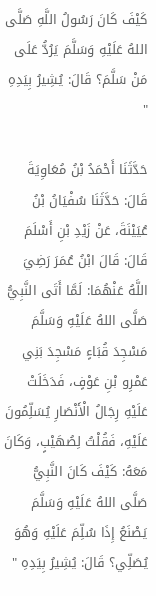كَيْفَ كَانَ رَسُولُ اللَّهِ صَلَّى اللهُ عَلَيْهِ وَسَلَّمَ يَرُدُّ عَلَى مَنْ سَلَّمَ؟ قَالَ: يُشِيرُ بِيَدِهِ "

حَدَّثَنَا أَحْمَدُ بْنُ مُعَاوِيَةَ قَالَ: حَدَّثَنَا سُفْيَانُ بْنُ عُيَيْنَةَ، عَنْ زَيْدِ بْنِ أَسْلَمَ قَالَ: قَالَ ابْنُ عُمَرَ رَضِيَ اللَّهُ عَنْهُمَا: لَمَّا أَتَى النَّبِيُّ صَلَّى اللهُ عَلَيْهِ وَسَلَّمَ مَسْجِدَ قُبَاءٍ مَسْجِدَ بَنِي عَمْرِو بْنِ عَوْفٍ، فَدَخَلَتْ عَلَيْهِ رِجَالُ الْأَنْصَارِ يُسَلِّمُونَ عَلَيْهِ، فَقُلْتُ لِصُهَيْبٍ، وَكَانَ مَعَهُ: كَيْفَ كَانَ النَّبِيُّ صَلَّى اللهُ عَلَيْهِ وَسَلَّمَ يَصْنَعُ إِذَا سُلِّمَ عَلَيْهِ وَهُوَ يُصَلِّي؟ قَالَ: يُشِيرُ بِيَدِهِ "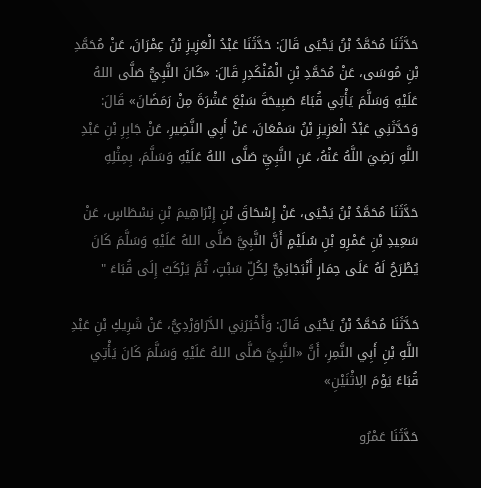حَدَّثَنَا مُحَمَّدُ بْنُ يَحْيَى قَالَ: حَدَّثَنَا عَبْدُ الْعَزِيزِ بْنُ عِمْرَانَ، عَنْ مُحَمَّدِ بْنِ مُوسَى، عَنْ مُحَمَّدِ بْنِ الْمُنْكَدِرِ قَالَ: «كَانَ النَّبِيُّ صَلَّى اللهُ عَلَيْهِ وَسَلَّمَ يَأْتِي قُبَاءً صَبِيحَةَ سَبْعَ عَشْرَةَ مِنْ رَمَضَانَ» قَالَ: وَحَدَّثَنِي عَبْدُ الْعَزِيزِ بْنُ سَمْعَانَ، عَنْ أَبِي النَّضِيرِ، عَنْ جَابِرِ بْنِ عَبْدِ اللَّهِ رَضِيَ اللَّهُ عَنْهُ، عَنِ النَّبِيِّ صَلَّى اللهُ عَلَيْهِ وَسَلَّمَ، بِمِثْلِهِ

حَدَّثَنَا مُحَمَّدُ بْنُ يَحْيَى، عَنْ إِسْحَاقَ بْنِ إِبْرَاهِيمَ بْنِ نِسْطَاسٍ، عَنْ سَعِيدِ بْنِ عَمْرِو بْنِ سُلَيْمٍ أَنَّ النَّبِيَّ صَلَّى اللهُ عَلَيْهِ وَسَلَّمَ كَانَ يُطْرَحُ لَهُ عَلَى حِمَارٍ أَنْبَجَانِيٌّ لِكُلِّ سَبْتٍ، ثُمَّ يَرْكَبُ إِلَى قُبَاءَ "

حَدَّثَنَا مُحَمَّدُ بْنُ يَحْيَى قَالَ: وَأَخْبَرَنِي الدَّرَاوَرْدِيُّ، عَنْ شَرِيكِ بْنِ عَبْدِ اللَّهِ بْنِ أَبِي النَّمِرِ، أَنَّ «النَّبِيَّ صَلَّى اللهُ عَلَيْهِ وَسَلَّمَ كَانَ يَأْتِي قُبَاءً يَوْمَ الِاثْنَيْنِ»

حَدَّثَنَا عَمْرُو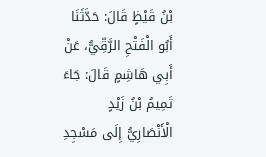بْنُ قَيْظٍ قَالَ: حَدَّثَنَا أَبُو الْفَتْحِ الرَّقِّيُّ، عَنْ أَبِي هَاشِمٍ قَالَ: جَاءَ تَمِيمُ بْنُ زَيْدٍ الْأَنْصَارِيُّ إِلَى مَسْجِدِ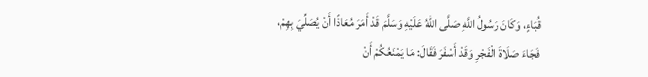قُبَاءٍ، وَكَانَ رَسُولُ اللَّهِ صَلَّى اللهُ عَلَيْهِ وَسَلَّمَ قَدْ أَمَرَ مُعَاذًا أَنْ يُصَلِّيَ بِهِمْ، فَجَاءَ صَلَاةَ الْفَجْرِ وَقَدْ أَسْفَرَ فَقَالَ: مَا يَمْنَعُكُمْ أَنْ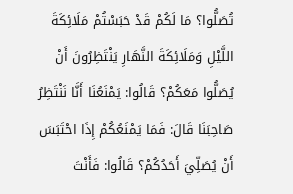تُصَلُّوا؟ مَا لَكُمْ قَدْ حَبَسْتُمْ مَلَائِكَةَ اللَّيْلِ وَمَلَائِكَةَ النَّهَارِ يَنْتَظِرُونَ أَنْ يُصَلُّوا مَعَكُمْ؟ قَالُوا: يَمْنَعُنَا أَنَّا نَنْتَظِرُ صَاحِبَنَا قَالَ: فَمَا يَمْنَعُكُمْ إِذَا احْتَبَسَ أَنْ يُصَلِّيَ أَحَدُكُمْ؟ قَالُوا: فَأَنْتَ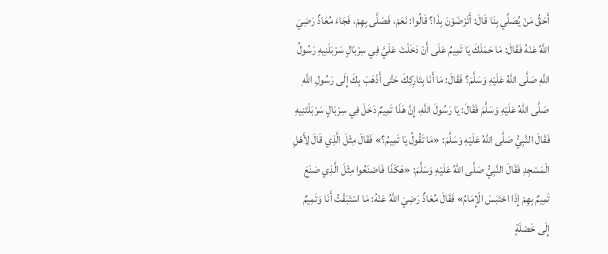أَحَقُّ مَنْ يُصَلِّي بِنَا قَالَ: أَتَرْضَوْنَ بِذَا؟ قَالُوا: نَعَمْ، فَصَلَّى بِهِمْ، فَجَاءَ مُعَاذٌ رَضِيَ اللَّهُ عَنْهُ فَقَالَ: مَا حَمَلَكَ يَا تَمِيمُ عَلَى أَنْ دَخَلْتَ عَلَيَّ فِي سِرْبَالٍ سَرْبَلَنِيهِ رَسُولُ اللَّهِ صَلَّى اللهُ عَلَيْهِ وَسَلَّمَ؟ فَقَالَ: مَا أَنَا بِتَارِكِكَ حَتَّى أَذْهَبَ بِكَ إِلَى رَسُولِ اللَّهِ صَلَّى اللهُ عَلَيْهِ وَسَلَّمَ فَقَالَ: يَا رَسُولَ اللَّهِ، إِنَّ هَذَا تَمِيمٌ دَخَلَ فِي سِرْبَالٍ سَرْبَلْتَنِيهِ فَقَالَ النَّبِيُّ صَلَّى اللهُ عَلَيْهِ وَسَلَّمَ: «مَا تَقُولُ يَا تَمِيمُ؟» فَقَالَ مِثْلَ الَّذِي قَالَ لِأَهْلِ الْمَسْجِدِ فَقَالَ النَّبِيُّ صَلَّى اللهُ عَلَيْهِ وَسَلَّمَ: «هَكَذَا فَاصْنَعُوا مِثْلَ الَّذِي صَنَعَ تَمِيمٌ بِهِمْ إِذَا احْتَبَسَ الْإِمَامُ» فَقَالَ مُعَاذٌ رَضِيَ اللَّهُ عَنْهُ: مَا اسْتَبَقْتُ أَنَا وَتَمِيمٌ إِلَى خَصْلَةٍ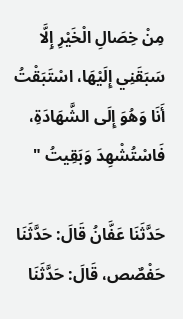مِنْ خِصَالِ الْخَيْرِ إِلَّا سَبَقَنِي إِلَيْهَا، اسْتَبَقْتُ أَنَا وَهُوَ إِلَى الشَّهَادَةِ، فَاسْتُشْهِدَ وَبَقِيتُ "

حَدَّثَنَا عَفَّانُ قَالَ: حَدَّثَنَا حَفْصٌص، قَالَ: حَدَّثَنَا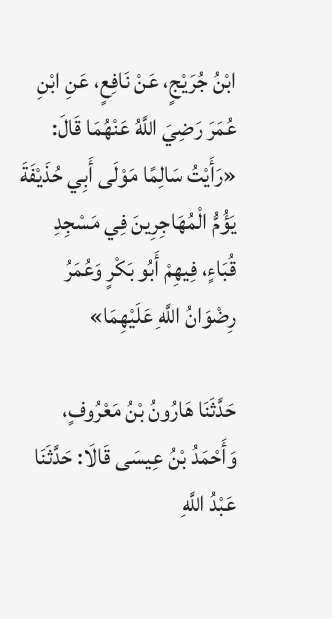ابْنُ جُرَيْجٍ، عَنْ نَافِعٍ، عَنِ ابْنِ عُمَرَ رَضِيَ اللَّهُ عَنْهُمَا قَالَ: «رَأَيْتُ سَالِمًا مَوْلَى أَبِي حُذَيْفَةَ يَؤُمُّ الْمُهَاجِرِينَ فِي مَسْجِدِ قُبَاءٍ، فِيهِمْ أَبُو بَكْرٍ وَعُمَرُ رِضْوَانُ اللَّهِ عَلَيْهِمَا»

حَدَّثَنَا هَارُونُ بْنُ مَعْرُوفٍ، وَأَحْمَدُ بْنُ عِيسَى قَالَا: حَدَّثَنَا عَبْدُ اللَّهِ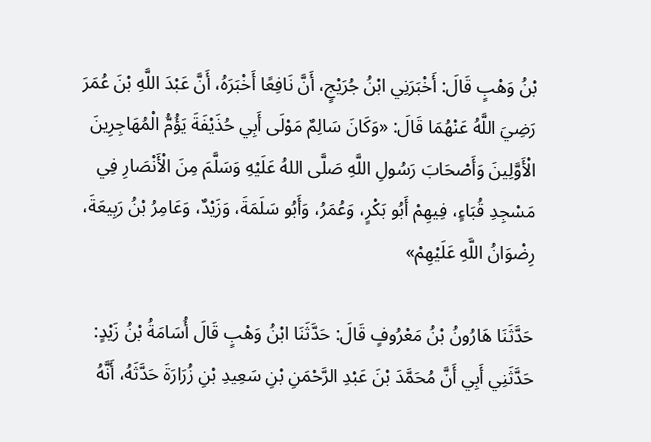بْنُ وَهْبٍ قَالَ: أَخْبَرَنِي ابْنُ جُرَيْجٍ، أَنَّ نَافِعًا أَخْبَرَهُ، أَنَّ عَبْدَ اللَّهِ بْنَ عُمَرَ رَضِيَ اللَّهُ عَنْهُمَا قَالَ: «وَكَانَ سَالِمٌ مَوْلَى أَبِي حُذَيْفَةَ يَؤُمُّ الْمُهَاجِرِينَ الْأَوَّلِينَ وَأَصْحَابَ رَسُولِ اللَّهِ صَلَّى اللهُ عَلَيْهِ وَسَلَّمَ مِنَ الْأَنْصَارِ فِي مَسْجِدِ قُبَاءٍ، فِيهِمْ أَبُو بَكْرٍ، وَعُمَرُ، وَأَبُو سَلَمَةَ، وَزَيْدٌ، وَعَامِرُ بْنُ رَبِيعَةَ، رِضْوَانُ اللَّهِ عَلَيْهِمْ»

حَدَّثَنَا هَارُونُ بْنُ مَعْرُوفٍ قَالَ: حَدَّثَنَا ابْنُ وَهْبٍ قَالَ أُسَامَةُ بْنُ زَيْدٍ: حَدَّثَنِي أَبِي أَنَّ مُحَمَّدَ بْنَ عَبْدِ الرَّحْمَنِ بْنِ سَعِيدِ بْنِ زُرَارَةَ حَدَّثَهُ، أَنَّهُ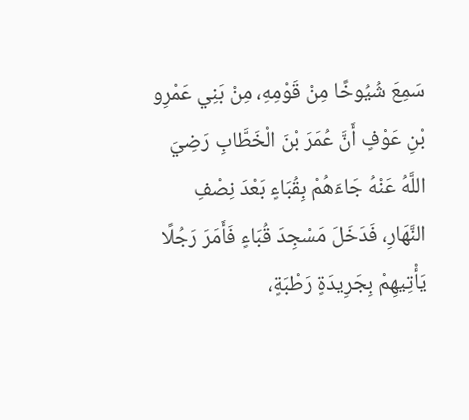سَمِعَ شُيُوخًا مِنْ قَوْمِهِ، مِنْ بَنِي عَمْرِو بْنِ عَوْفٍ أَنَّ عُمَرَ بْنَ الْخَطَّابِ رَضِيَ اللَّهُ عَنْهُ جَاءَهُمْ بِقُبَاءٍ بَعْدَ نِصْفِ النَّهَارِ، فَدَخَلَ مَسْجِدَ قُبَاءٍ فَأَمَرَ رَجُلًا يَأْتِيهِمْ بِجَرِيدَةٍ رَطْبَةٍ،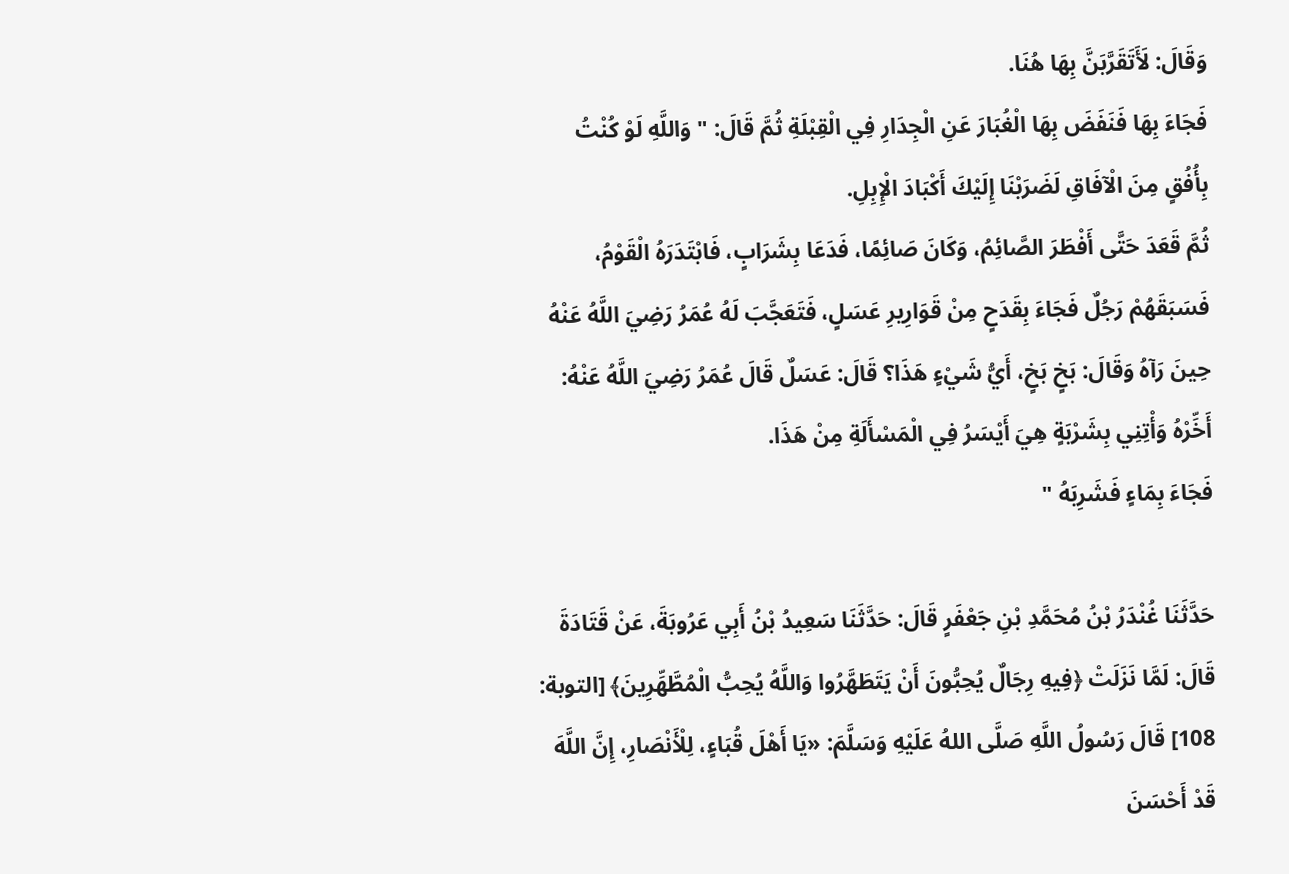وَقَالَ: لَأَتَقَرَّبَنَّ بِهَا هُنَا.
فَجَاءَ بِهَا فَنَفَضَ بِهَا الْغُبَارَ عَنِ الْجِدَارِ فِي الْقِبْلَةِ ثُمَّ قَالَ: " وَاللَّهِ لَوْ كُنْتُ بِأُفُقٍ مِنَ الْآفَاقِ لَضَرَبْنَا إِلَيْكَ أَكْبَادَ الْإِبِلِ.
ثُمَّ قَعَدَ حَتَّى أَفْطَرَ الصَّائِمُ، وَكَانَ صَائِمًا، فَدَعَا بِشَرَابٍ، فَابْتَدَرَهُ الْقَوْمُ، فَسَبَقَهُمْ رَجُلٌ فَجَاءَ بِقَدَحٍ مِنْ قَوَارِيرِ عَسَلٍ، فَتَعَجَّبَ لَهُ عُمَرُ رَضِيَ اللَّهُ عَنْهُ حِينَ رَآهُ وَقَالَ: بَخٍ بَخٍ، أَيُّ شَيْءٍ هَذَا؟ قَالَ: عَسَلٌ قَالَ عُمَرُ رَضِيَ اللَّهُ عَنْهُ: أَخِّرْهُ وَأْتِنِي بِشَرْبَةٍ هِيَ أَيْسَرُ فِي الْمَسْأَلَةِ مِنْ هَذَا.
فَجَاءَ بِمَاءٍ فَشَرِبَهُ "

حَدَّثَنَا غُنْدَرُ بْنُ مُحَمَّدِ بْنِ جَعْفَرٍ قَالَ: حَدَّثَنَا سَعِيدُ بْنُ أَبِي عَرُوبَةَ، عَنْ قَتَادَةَ قَالَ: لَمَّا نَزَلَتْ ﴿فِيهِ رِجَالٌ يُحِبُّونَ أَنْ يَتَطَهَّرُوا وَاللَّهُ يُحِبُّ الْمُطَّهِّرِينَ﴾ [التوبة: 108] قَالَ رَسُولُ اللَّهِ صَلَّى اللهُ عَلَيْهِ وَسَلَّمَ: «يَا أَهْلَ قُبَاءٍ، لِلْأَنْصَارِ، إِنَّ اللَّهَ قَدْ أَحْسَنَ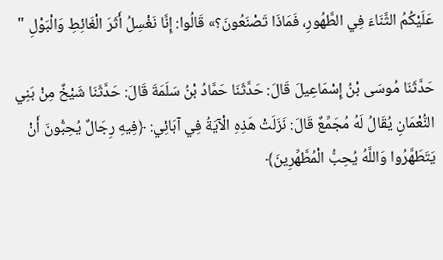عَلَيْكُمُ الثَّنَاءَ فِي الطَّهُورِ، فَمَاذَا تَصْنَعُونَ؟» قَالُوا: إِنَّا نَغْسِلُ أَثَرَ الْغَائِطِ وَالْبَوْلِ "

حَدَّثَنَا مُوسَى بْنُ إِسْمَاعِيلَ قَالَ: حَدَّثَنَا حَمَّادُ بْنُ سَلَمَةَ قَالَ: حَدَّثَنَا شَيْخٌ مِنْ بَنِي النُّعْمَانِ يُقَالُ لَهُ مُجَمِّعٌ قَالَ: نَزَلَتْ هَذِهِ الْآيَةُ فِي آبَائِي: ﴿فِيهِ رِجَالٌ يُحِبُّونَ أَنْ يَتَطَهَّرُوا وَاللَّهُ يُحِبُّ الْمُطَّهِّرِينَ﴾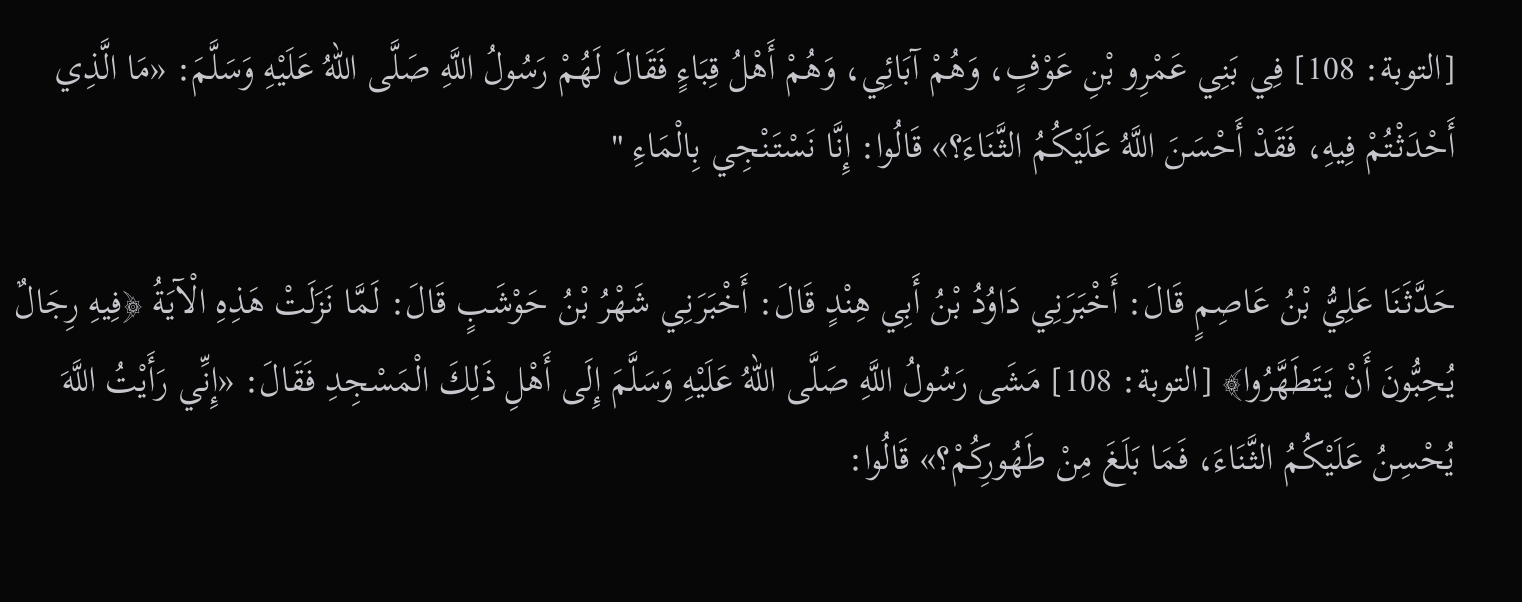[التوبة: 108] فِي بَنِي عَمْرِو بْنِ عَوْفٍ، وَهُمْ آبَائِي، وَهُمْ أَهْلُ قِبَاءٍ فَقَالَ لَهُمْ رَسُولُ اللَّهِ صَلَّى اللهُ عَلَيْهِ وَسَلَّمَ: «مَا الَّذِي أَحْدَثْتُمْ فِيهِ، فَقَدْ أَحْسَنَ اللَّهُ عَلَيْكُمُ الثَّنَاءَ؟» قَالُوا: إِنَّا نَسْتَنْجِي بِالْمَاءِ "

حَدَّثَنَا عَلِيُّ بْنُ عَاصِمٍ قَالَ: أَخْبَرَنِي دَاوُدُ بْنُ أَبِي هِنْدٍ قَالَ: أَخْبَرَنِي شَهْرُ بْنُ حَوْشَبٍ قَالَ: لَمَّا نَزَلَتْ هَذِهِ الْآيَةُ ﴿فِيهِ رِجَالٌ يُحِبُّونَ أَنْ يَتَطَهَّرُوا﴾ [التوبة: 108] مَشَى رَسُولُ اللَّهِ صَلَّى اللهُ عَلَيْهِ وَسَلَّمَ إِلَى أَهْلِ ذَلِكَ الْمَسْجِدِ فَقَالَ: «إِنِّي رَأَيْتُ اللَّهَ يُحْسِنُ عَلَيْكُمُ الثَّنَاءَ، فَمَا بَلَغَ مِنْ طَهُورِكُمْ؟» قَالُوا: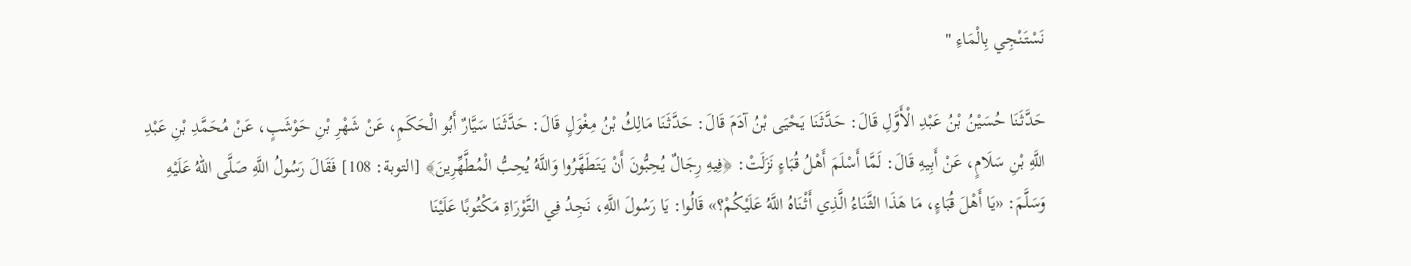نَسْتَنْجِي بِالْمَاءِ "

حَدَّثَنَا حُسَيْنُ بْنُ عَبْدِ الْأَوَّلِ قَالَ: حَدَّثَنَا يَحْيَى بْنُ آدَمَ قَالَ: حَدَّثَنَا مَالِكُ بْنُ مِغْوَلٍ قَالَ: حَدَّثَنَا سَيَّارٌ أَبُو الْحَكَمِ، عَنْ شَهْرِ بْنِ حَوْشَبٍ، عَنْ مُحَمَّدِ بْنِ عَبْدِ اللَّهِ بْنِ سَلَامٍ، عَنْ أَبِيهِ قَالَ: لَمَّا أَسْلَمَ أَهْلُ قُبَاءٍ نَزَلَتْ: ﴿فِيهِ رِجَالٌ يُحِبُّونَ أَنْ يَتَطَهَّرُوا وَاللَّهُ يُحِبُّ الْمُطَّهِّرِينَ﴾ [التوبة: 108] فَقَالَ رَسُولُ اللَّهِ صَلَّى اللهُ عَلَيْهِ وَسَلَّمَ: «يَا أَهْلَ قُبَاءٍ، مَا هَذَا الثَّنَاءُ الَّذِي أَثْنَاهُ اللَّهُ عَلَيْكُمْ؟» قَالُوا: يَا رَسُولَ اللَّهِ، نَجِدُ فِي التَّوْرَاةِ مَكْتُوبًا عَلَيْنَا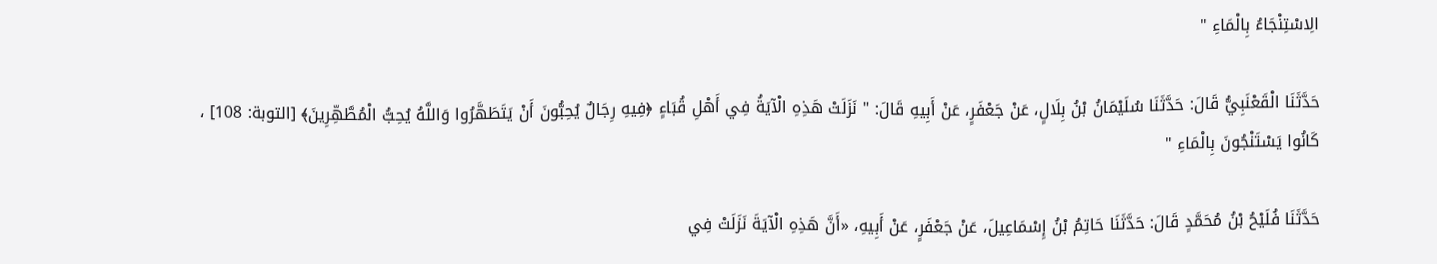الِاسْتِنْجَاءُ بِالْمَاءِ "

حَدَّثَنَا الْقَعْنَبِيُّ قَالَ: حَدَّثَنَا سُلَيْمَانُ بْنُ بِلَالٍ، عَنْ جَعْفَرٍ، عَنْ أَبِيهِ قَالَ: " نَزَلَتْ هَذِهِ الْآيَةُ فِي أَهْلِ قُبَاءٍ ﴿فِيهِ رِجَالٌ يُحِبُّونَ أَنْ يَتَطَهَّرُوا وَاللَّهُ يُحِبُّ الْمُطَّهِّرِينَ﴾ [التوبة: 108] ، كَانُوا يَسْتَنْجُونَ بِالْمَاءِ "

حَدَّثَنَا فُلَيْحُ بْنُ مُحَمَّدٍ قَالَ: حَدَّثَنَا حَاتِمُ بْنُ إِسْمَاعِيلَ، عَنْ جَعْفَرٍ، عَنْ أَبِيهِ، «أَنَّ هَذِهِ الْآيَةَ نَزَلَتْ فِي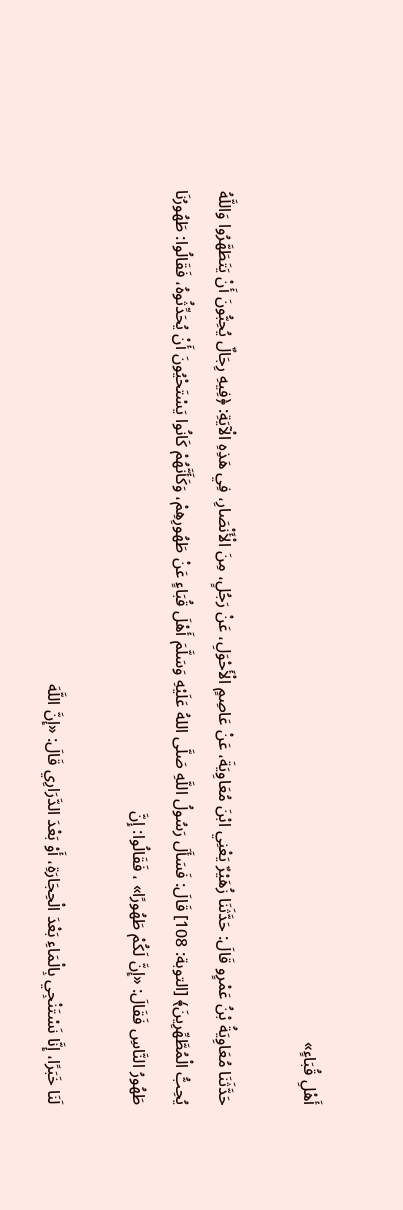أَهْلِ قُبَاءٍ»

حَدَّثَنَا مُعَاوِيَةُ بْنُ عَمْرٍو قَالَ: حَدَّثَنَا زُهَيْرٌ يَعْنِي ابْنَ مُعَاوِيَةَ، عَنْ عَاصِمٍ الْأَحْوَلِ، عَنْ رَجُلٍ، مِنَ الْأَنْصَارِ، فِي هَذِهِ الْآيَةِ: ﴿فِيهِ رِجَالٌ يُحِبُّونَ أَنْ يَتَطَهَّرُوا وَاللَّهُ يُحِبُّ الْمُطَّهِّرِينَ﴾ [التوبة: 108] قَالَ: فَسَأَلَ رَسُولُ اللَّهِ صَلَّى اللهُ عَلَيْهِ وَسَلَّمَ أَهْلَ قُبَاءٍ عَنْ طَهُورِهِمْ، وَكَأَنَّهُمْ كَانُوا يَسْتَحْيُونَ أَنْ يُحَدِّثُوهُ، فَقَالُوا: طَهُورُنَا طَهُورُ النَّاسِ فَقَالَ: «إِنَّ لَكُمْ طَهُورًا» ، فَقَالُوا: إِنَّ

لَنَا خَبَرًا، إِنَّا نَسْتَنْجِي بِالْمَاءِ بَعْدَ الْحِجَارَةِ، أَوْ بَعْدَ الدَّرَارِي قَالَ: «إِنَّ اللَّهَ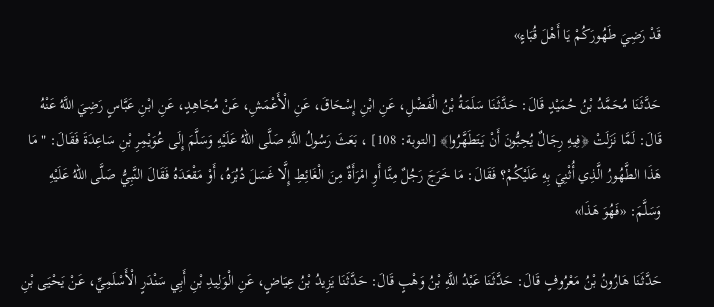قَدْ رَضِيَ طَهُورَكُمْ يَا أَهْلَ قُبَاءٍ»

حَدَّثَنَا مُحَمَّدُ بْنُ حُمَيْدٍ قَالَ: حَدَّثَنَا سَلَمَةُ بْنُ الْفَضْلِ، عَنِ ابْنِ إِسْحَاقَ، عَنِ الْأَعْمَشِ، عَنْ مُجَاهِدٍ، عَنِ ابْنِ عَبَّاسٍ رَضِيَ اللَّهُ عَنْهُ قَالَ: لَمَّا نَزَلَتْ ﴿فِيهِ رِجَالٌ يُحِبُّونَ أَنْ يَتَطَهَّرُوا﴾ [التوبة: 108] ، بَعَثَ رَسُولُ اللَّهِ صَلَّى اللهُ عَلَيْهِ وَسَلَّمَ إِلَى عُوَيْمِرِ بْنِ سَاعِدَةَ فَقَالَ: " مَا هَذَا الطَّهُورُ الَّذِي أُثْنِيَ بِهِ عَلَيْكُمْ؟ فَقَالَ: مَا خَرَجَ رَجُلٌ مِنَّا أَوِ امْرَأَةٌ مِنَ الْغَائِطِ إِلَّا غَسَلَ دُبُرَهُ، أَوْ مَقْعَدَهُ فَقَالَ النَّبِيُّ صَلَّى اللهُ عَلَيْهِ وَسَلَّمَ: «فَهُوَ هَذَا»

حَدَّثَنَا هَارُونُ بْنُ مَعْرُوفٍ قَالَ: حَدَّثَنَا عَبْدُ اللَّهِ بْنُ وَهْبٍ قَالَ: حَدَّثَنَا يَزِيدُ بْنُ عِيَاضٍ، عَنِ الْوَلِيدِ بْنِ أَبِي سَنْدَرٍ الْأَسْلَمِيِّ، عَنْ يَحْيَى بْنِ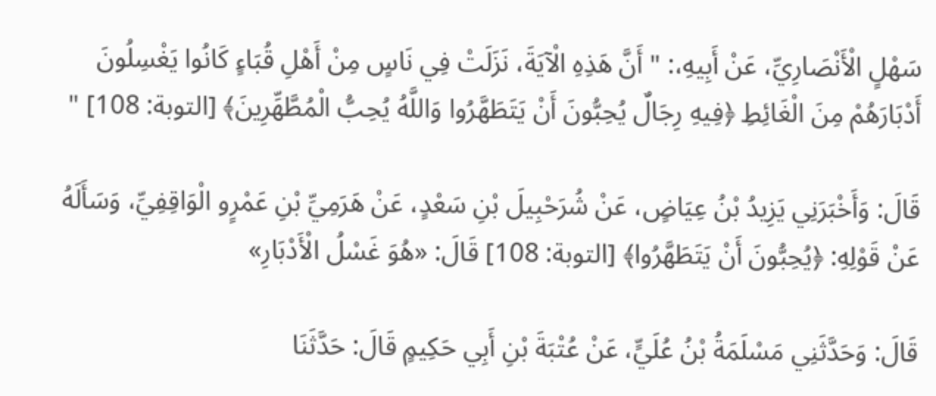سَهْلٍ الْأَنْصَارِيِّ، عَنْ أَبِيهِ،: " أَنَّ هَذِهِ الْآيَةَ، نَزَلَتْ فِي نَاسٍ مِنْ أَهْلِ قُبَاءٍ كَانُوا يَغْسِلُونَ أَدْبَارَهُمْ مِنَ الْغَائِطِ ﴿فِيهِ رِجَالٌ يُحِبُّونَ أَنْ يَتَطَهَّرُوا وَاللَّهُ يُحِبُّ الْمُطَّهِّرِينَ﴾ [التوبة: 108] "

قَالَ: وَأَخْبَرَنِي يَزِيدُ بْنُ عِيَاضٍ، عَنْ شُرَحْبِيلَ بْنِ سَعْدٍ، عَنْ هَرَمِيِّ بْنِ عَمْرٍو الْوَاقِفِيِّ، وَسَأَلَهُ عَنْ قَوْلِهِ: ﴿يُحِبُّونَ أَنْ يَتَطَهَّرُوا﴾ [التوبة: 108] قَالَ: «هُوَ غَسْلُ الْأَدْبَارِ»

قَالَ: وَحَدَّثَنِي مَسْلَمَةُ بْنُ عُلَيٍّ، عَنْ عُتْبَةَ بْنِ أَبِي حَكِيمٍ قَالَ: حَدَّثَنَا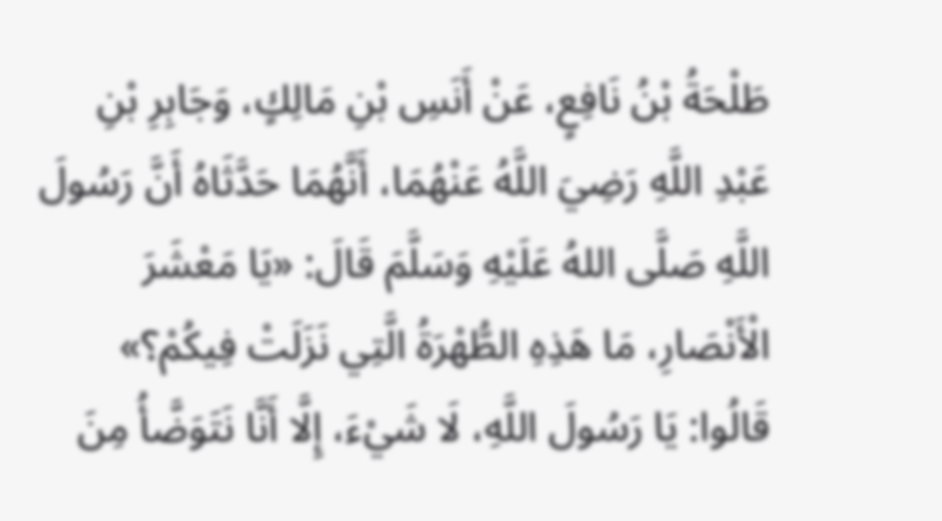طَلْحَةُ بْنُ نَافِعٍ، عَنْ أَنَسِ بْنِ مَالِكٍ، وَجَابِرِ بْنِ عَبْدِ اللَّهِ رَضِيَ اللَّهُ عَنْهُمَا، أَنَّهُمَا حَدَّثَاهُ أَنَّ رَسُولَ اللَّهِ صَلَّى اللهُ عَلَيْهِ وَسَلَّمَ قَالَ: «يَا مَعْشَرَ الْأَنْصَارِ، مَا هَذِهِ الطُّهْرَةُ الَّتِي نَزَلَتْ فِيكُمْ؟» قَالُوا: يَا رَسُولَ اللَّهِ، لَا شَيْءَ، إِلَّا أَنَّا نَتَوَضَّأُ مِنَ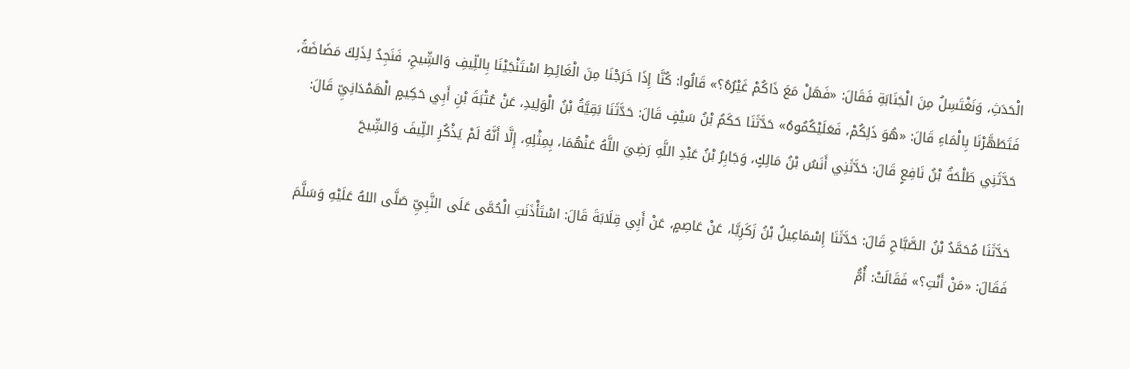الْحَدَثِ، وَنَغْتَسِلُ مِنَ الْجَنَابَةِ فَقَالَ: «فَهَلْ مَعَ ذَاكُمْ غَيْرُهُ؟» قَالُوا: كُنَّا إِذَا خَرَجْنَا مِنَ الْغَائِطِ اسْتَنْجَيْنَا بِاللِّيفِ وَالشِّيحِ، فَنَجِدُ لِذَلِكَ مَضَاضَةً، فَتَطَهَّرْنَا بِالْمَاءِ قَالَ: «هُوَ ذَلِكُمْ، فَعَلَيْكُمُوهُ» حَدَّثَنَا حَكَمُ بْنُ سَيْفٍ قَالَ: حَدَّثَنَا بَقِيَّةُ بْنُ الْوَلِيدِ، عَنْ عُتْبَةَ بْنِ أَبِي حَكِيمٍ الْهَمْدَانِيِّ قَالَ: حَدَّثَنِي طَلْحَةُ بْنُ نَافِعٍ قَالَ: حَدَّثَنِي أَنَسُ بْنُ مَالِكٍ، وَجَابِرُ بْنُ عَبْدِ اللَّهِ رَضِيَ اللَّهُ عَنْهُمَا، بِمِثْلِهِ، إِلَّا أَنَّهُ لَمْ يَذْكُرِ اللِّيفَ وَالشِّيحَ

حَدَّثَنَا مُحَمَّدُ بْنُ الصَّبَّاحِ قَالَ: حَدَّثَنَا إِسْمَاعِيلُ بْنُ زَكَرِيَّا، عَنْ عَاصِمٍ، عَنْ أَبِي قِلَابَةَ قَالَ: اسْتَأْذَنَتِ الْحُمَّى عَلَى النَّبِيِّ صَلَّى اللهُ عَلَيْهِ وَسَلَّمَ فَقَالَ: «مَنْ أَنْتِ؟» فَقَالَتْ: أُمُّ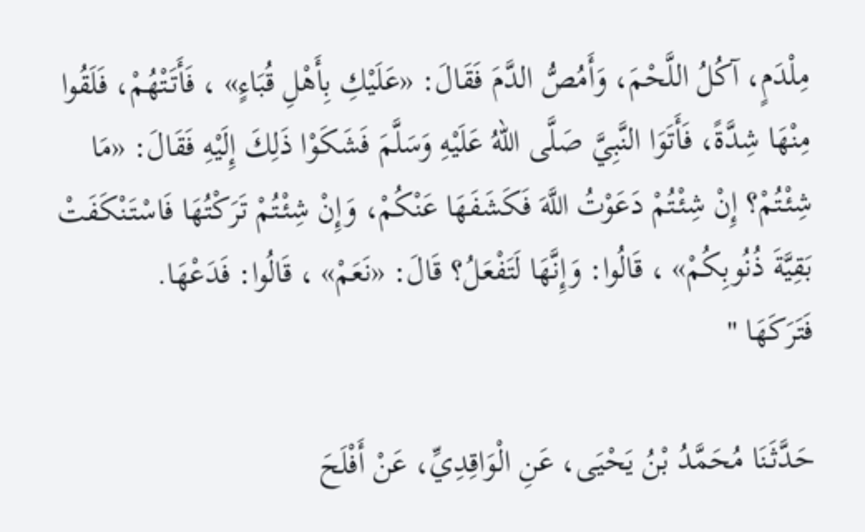مِلْدَمٍ، آكُلُ اللَّحْمَ، وَأَمُصُّ الدَّمَ فَقَالَ: «عَلَيْكِ بِأَهْلِ قُبَاءٍ» ، فَأَتَتْهُمْ، فَلَقُوا مِنْهَا شِدَّةً، فَأَتَوَا النَّبِيَّ صَلَّى اللهُ عَلَيْهِ وَسَلَّمَ فَشَكَوْا ذَلِكَ إِلَيْهِ فَقَالَ: «مَا شِئْتُمْ؟ إِنْ شِئْتُمْ دَعَوْتُ اللَّهَ فَكَشَفَهَا عَنْكُمْ، وَإِنْ شِئْتُمْ تَرَكْتُهَا فَاسْتَنْكَفَتْ بَقِيَّةَ ذُنُوبِكُمْ» ، قَالُوا: وَإِنَّهَا لَتَفْعَلُ؟ قَالَ: «نَعَمْ» ، قَالُوا: فَدَعْهَا.
فَتَرَكَهَا "

حَدَّثَنَا مُحَمَّدُ بْنُ يَحْيَى، عَنِ الْوَاقِدِيِّ، عَنْ أَفْلَحَ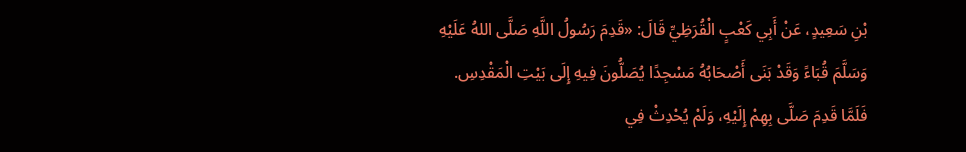بْنِ سَعِيدٍ، عَنْ أَبِي كَعْبٍ الْقُرَظِيِّ قَالَ: «قَدِمَ رَسُولُ اللَّهِ صَلَّى اللهُ عَلَيْهِ وَسَلَّمَ قُبَاءً وَقَدْ بَنَى أَصْحَابُهُ مَسْجِدًا يُصَلُّونَ فِيهِ إِلَى بَيْتِ الْمَقْدِسِ.
فَلَمَّا قَدِمَ صَلَّى بِهِمْ إِلَيْهِ، وَلَمْ يُحْدِثْ فِي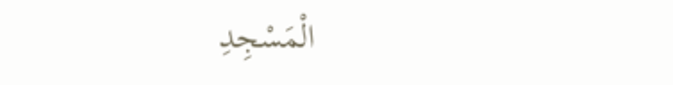الْمَسْجِدِ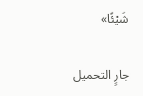شَيْئًا»

جارٍ التحميل